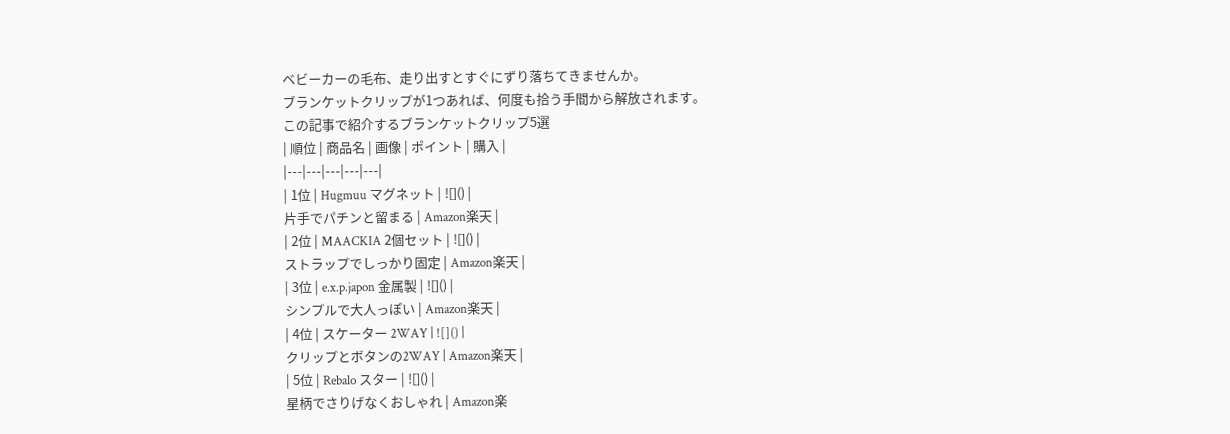ベビーカーの毛布、走り出すとすぐにずり落ちてきませんか。
ブランケットクリップが1つあれば、何度も拾う手間から解放されます。
この記事で紹介するブランケットクリップ5選
| 順位 | 商品名 | 画像 | ポイント | 購入 |
|---|---|---|---|---|
| 1位 | Hugmuu マグネット | ![]() |
片手でパチンと留まる | Amazon楽天 |
| 2位 | MAACKIA 2個セット | ![]() |
ストラップでしっかり固定 | Amazon楽天 |
| 3位 | e.x.p.japon 金属製 | ![]() |
シンプルで大人っぽい | Amazon楽天 |
| 4位 | スケーター 2WAY | ![]() |
クリップとボタンの2WAY | Amazon楽天 |
| 5位 | Rebalo スター | ![]() |
星柄でさりげなくおしゃれ | Amazon楽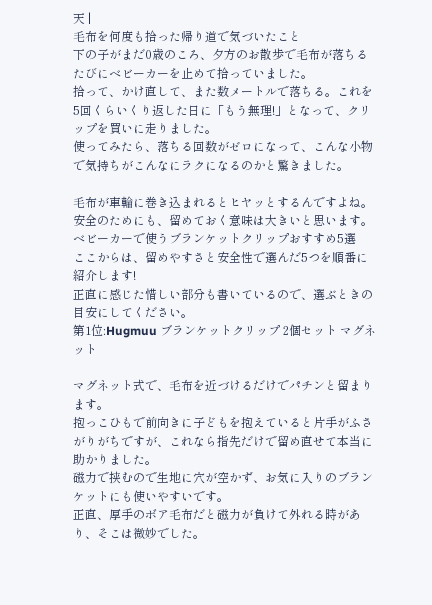天 |
毛布を何度も拾った帰り道で気づいたこと
下の子がまだ0歳のころ、夕方のお散歩で毛布が落ちるたびにベビーカーを止めて拾っていました。
拾って、かけ直して、また数メートルで落ちる。これを5回くらいくり返した日に「もう無理!」となって、クリップを買いに走りました。
使ってみたら、落ちる回数がゼロになって、こんな小物で気持ちがこんなにラクになるのかと驚きました。

毛布が車輪に巻き込まれるとヒヤッとするんですよね。安全のためにも、留めておく意味は大きいと思います。
ベビーカーで使うブランケットクリップおすすめ5選
ここからは、留めやすさと安全性で選んだ5つを順番に紹介します!
正直に感じた惜しい部分も書いているので、選ぶときの目安にしてください。
第1位:Hugmuu ブランケットクリップ 2個セット マグネット

マグネット式で、毛布を近づけるだけでパチンと留まります。
抱っこひもで前向きに子どもを抱えていると片手がふさがりがちですが、これなら指先だけで留め直せて本当に助かりました。
磁力で挟むので生地に穴が空かず、お気に入りのブランケットにも使いやすいです。
正直、厚手のボア毛布だと磁力が負けて外れる時があり、そこは微妙でした。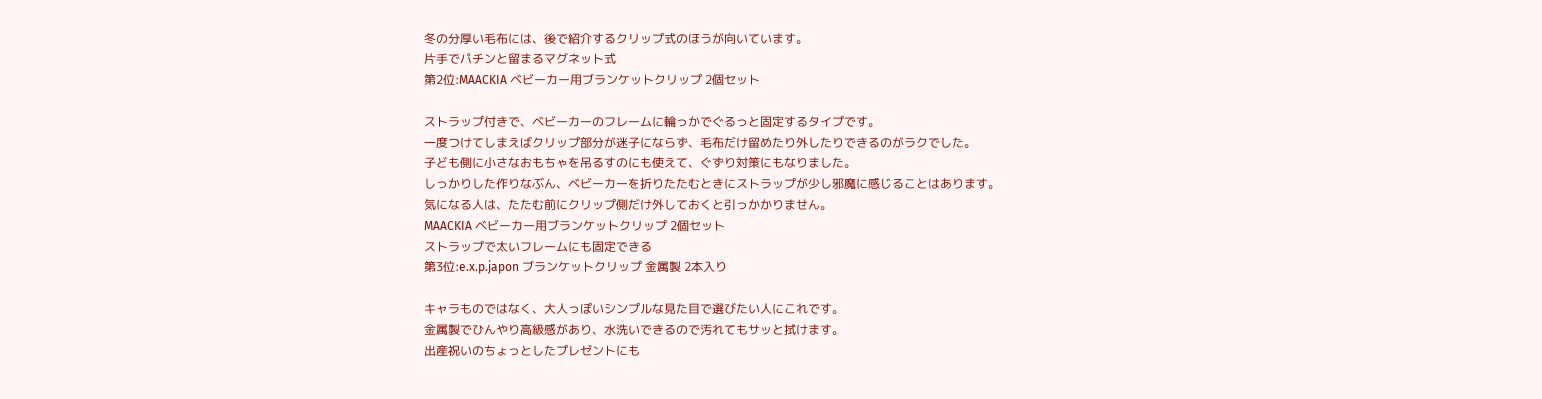冬の分厚い毛布には、後で紹介するクリップ式のほうが向いています。
片手でパチンと留まるマグネット式
第2位:MAACKIA ベビーカー用ブランケットクリップ 2個セット

ストラップ付きで、ベビーカーのフレームに輪っかでぐるっと固定するタイプです。
一度つけてしまえばクリップ部分が迷子にならず、毛布だけ留めたり外したりできるのがラクでした。
子ども側に小さなおもちゃを吊るすのにも使えて、ぐずり対策にもなりました。
しっかりした作りなぶん、ベビーカーを折りたたむときにストラップが少し邪魔に感じることはあります。
気になる人は、たたむ前にクリップ側だけ外しておくと引っかかりません。
MAACKIA ベビーカー用ブランケットクリップ 2個セット
ストラップで太いフレームにも固定できる
第3位:e.x.p.japon ブランケットクリップ 金属製 2本入り

キャラものではなく、大人っぽいシンプルな見た目で選びたい人にこれです。
金属製でひんやり高級感があり、水洗いできるので汚れてもサッと拭けます。
出産祝いのちょっとしたプレゼントにも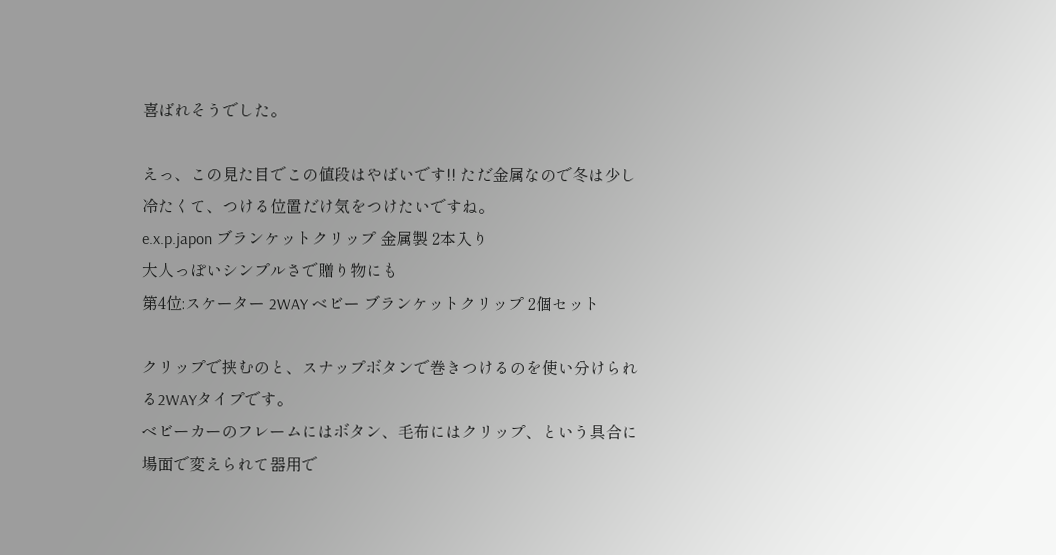喜ばれそうでした。

えっ、この見た目でこの値段はやばいです!! ただ金属なので冬は少し冷たくて、つける位置だけ気をつけたいですね。
e.x.p.japon ブランケットクリップ 金属製 2本入り
大人っぽいシンプルさで贈り物にも
第4位:スケーター 2WAY ベビー ブランケットクリップ 2個セット

クリップで挟むのと、スナップボタンで巻きつけるのを使い分けられる2WAYタイプです。
ベビーカーのフレームにはボタン、毛布にはクリップ、という具合に場面で変えられて器用で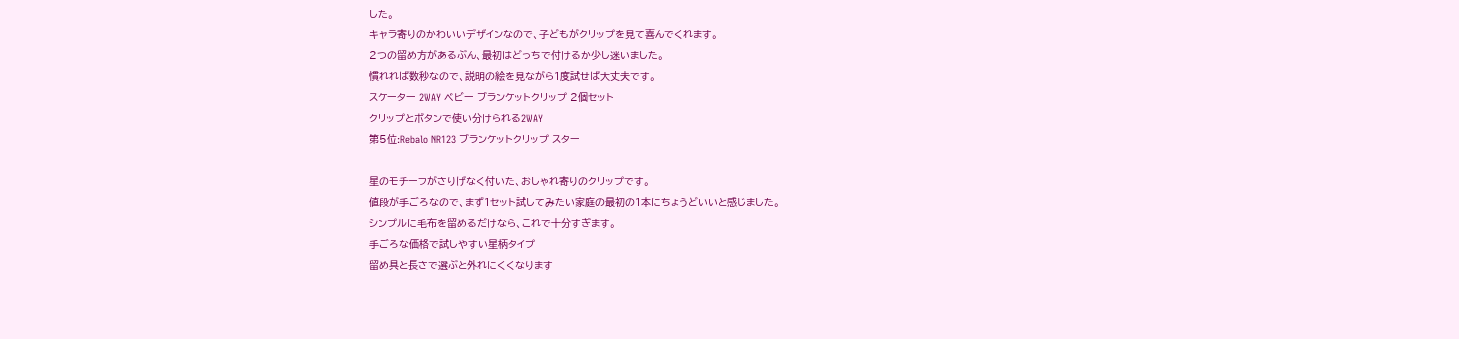した。
キャラ寄りのかわいいデザインなので、子どもがクリップを見て喜んでくれます。
2つの留め方があるぶん、最初はどっちで付けるか少し迷いました。
慣れれば数秒なので、説明の絵を見ながら1度試せば大丈夫です。
スケーター 2WAY ベビー ブランケットクリップ 2個セット
クリップとボタンで使い分けられる2WAY
第5位:Rebalo NR123 ブランケットクリップ スター

星のモチーフがさりげなく付いた、おしゃれ寄りのクリップです。
値段が手ごろなので、まず1セット試してみたい家庭の最初の1本にちょうどいいと感じました。
シンプルに毛布を留めるだけなら、これで十分すぎます。
手ごろな価格で試しやすい星柄タイプ
留め具と長さで選ぶと外れにくくなります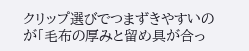クリップ選びでつまずきやすいのが「毛布の厚みと留め具が合っ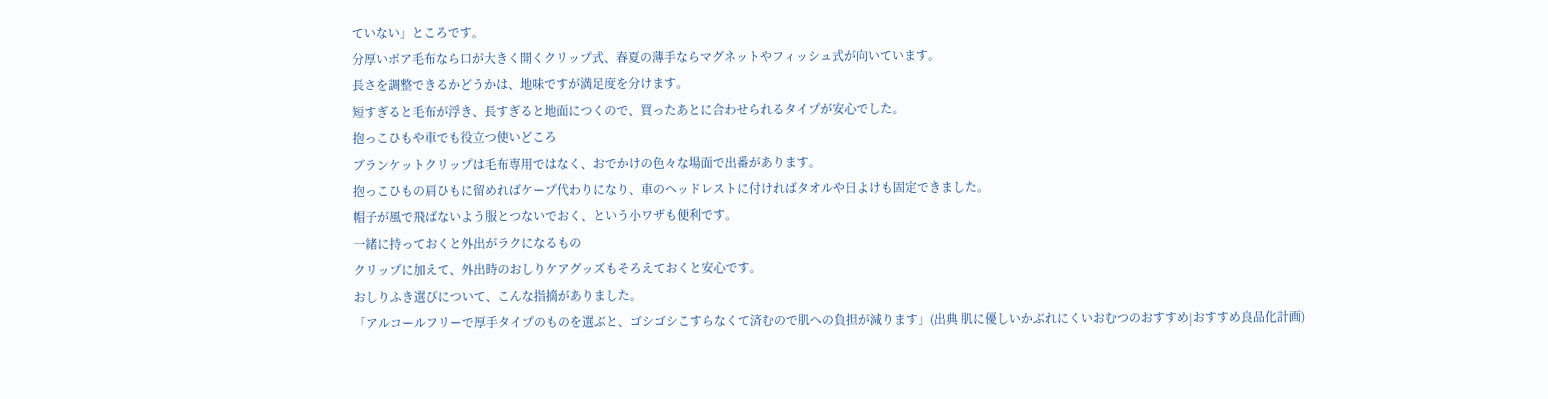ていない」ところです。
分厚いボア毛布なら口が大きく開くクリップ式、春夏の薄手ならマグネットやフィッシュ式が向いています。
長さを調整できるかどうかは、地味ですが満足度を分けます。
短すぎると毛布が浮き、長すぎると地面につくので、買ったあとに合わせられるタイプが安心でした。
抱っこひもや車でも役立つ使いどころ
ブランケットクリップは毛布専用ではなく、おでかけの色々な場面で出番があります。
抱っこひもの肩ひもに留めればケープ代わりになり、車のヘッドレストに付ければタオルや日よけも固定できました。
帽子が風で飛ばないよう服とつないでおく、という小ワザも便利です。
一緒に持っておくと外出がラクになるもの
クリップに加えて、外出時のおしりケアグッズもそろえておくと安心です。
おしりふき選びについて、こんな指摘がありました。
「アルコールフリーで厚手タイプのものを選ぶと、ゴシゴシこすらなくて済むので肌への負担が減ります」(出典 肌に優しいかぶれにくいおむつのおすすめ|おすすめ良品化計画)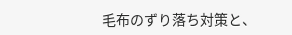毛布のずり落ち対策と、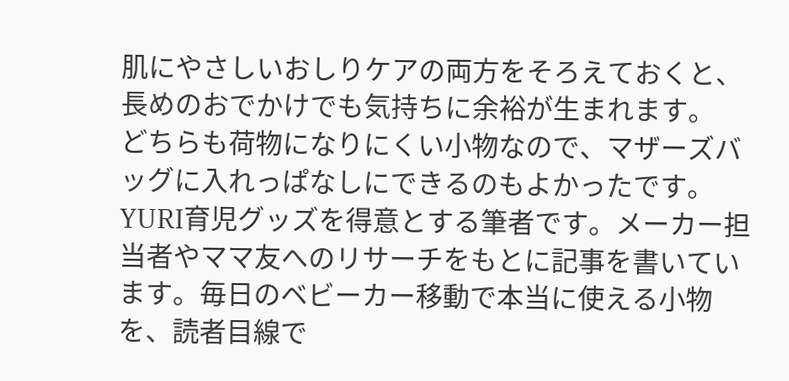肌にやさしいおしりケアの両方をそろえておくと、長めのおでかけでも気持ちに余裕が生まれます。
どちらも荷物になりにくい小物なので、マザーズバッグに入れっぱなしにできるのもよかったです。
YURI育児グッズを得意とする筆者です。メーカー担当者やママ友へのリサーチをもとに記事を書いています。毎日のベビーカー移動で本当に使える小物を、読者目線で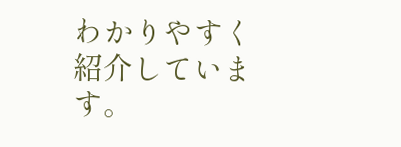わかりやすく紹介しています。